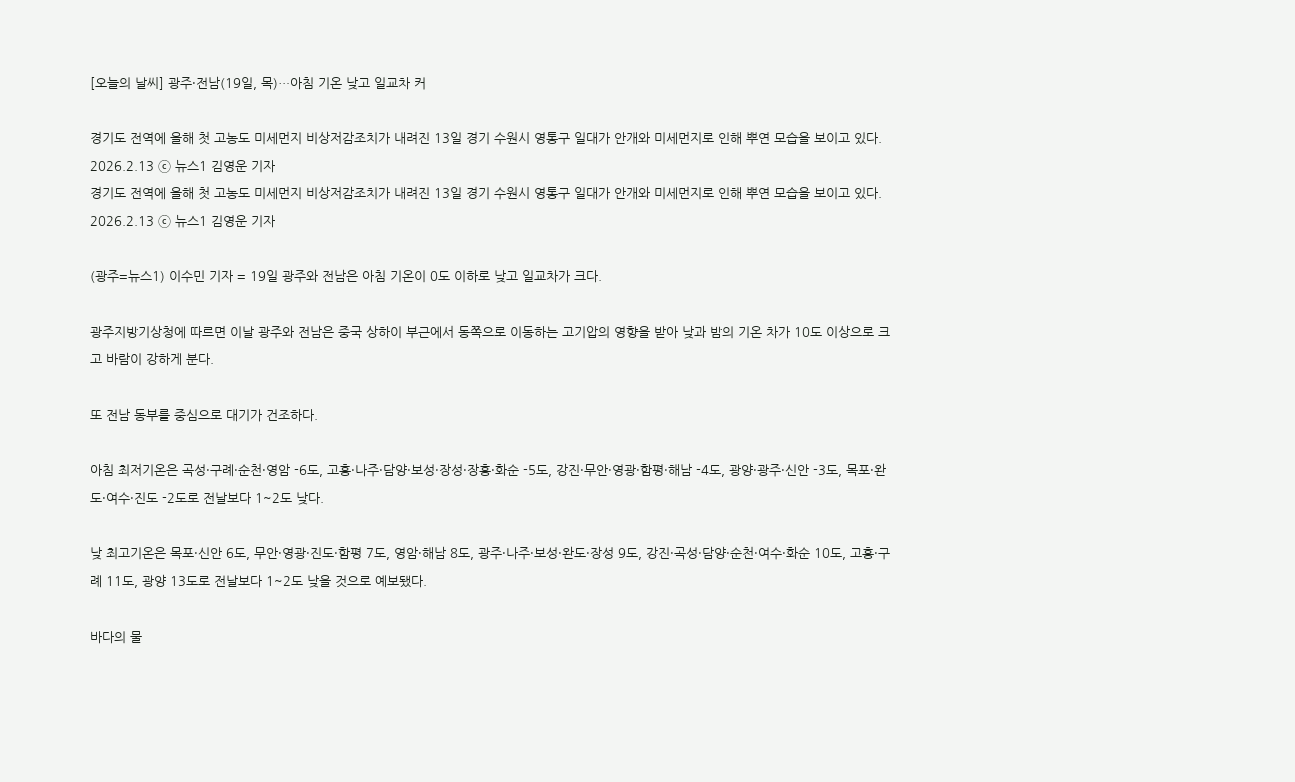[오늘의 날씨] 광주·전남(19일, 목)…아침 기온 낮고 일교차 커

경기도 전역에 올해 첫 고농도 미세먼지 비상저감조치가 내려진 13일 경기 수원시 영통구 일대가 안개와 미세먼지로 인해 뿌연 모습을 보이고 있다. 2026.2.13 ⓒ 뉴스1 김영운 기자
경기도 전역에 올해 첫 고농도 미세먼지 비상저감조치가 내려진 13일 경기 수원시 영통구 일대가 안개와 미세먼지로 인해 뿌연 모습을 보이고 있다. 2026.2.13 ⓒ 뉴스1 김영운 기자

(광주=뉴스1) 이수민 기자 = 19일 광주와 전남은 아침 기온이 0도 이하로 낮고 일교차가 크다.

광주지방기상청에 따르면 이날 광주와 전남은 중국 상하이 부근에서 동쪽으로 이동하는 고기압의 영향을 받아 낮과 밤의 기온 차가 10도 이상으로 크고 바람이 강하게 분다.

또 전남 동부를 중심으로 대기가 건조하다.

아침 최저기온은 곡성·구례·순천·영암 -6도, 고흥·나주·담양·보성·장성·장흥·화순 -5도, 강진·무안·영광·함평·해남 -4도, 광양·광주·신안 -3도, 목포·완도·여수·진도 -2도로 전날보다 1~2도 낮다.

낮 최고기온은 목포·신안 6도, 무안·영광·진도·함평 7도, 영암·해남 8도, 광주·나주·보성·완도·장성 9도, 강진·곡성·담양·순천·여수·화순 10도, 고흥·구례 11도, 광양 13도로 전날보다 1~2도 낮을 것으로 예보됐다.

바다의 물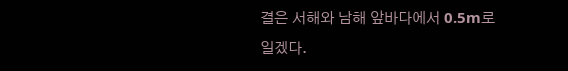결은 서해와 남해 앞바다에서 0.5m로 일겠다.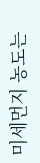미세먼지 농도는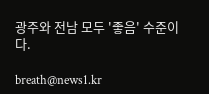광주와 전남 모두 '좋음' 수준이다.

breath@news1.kr